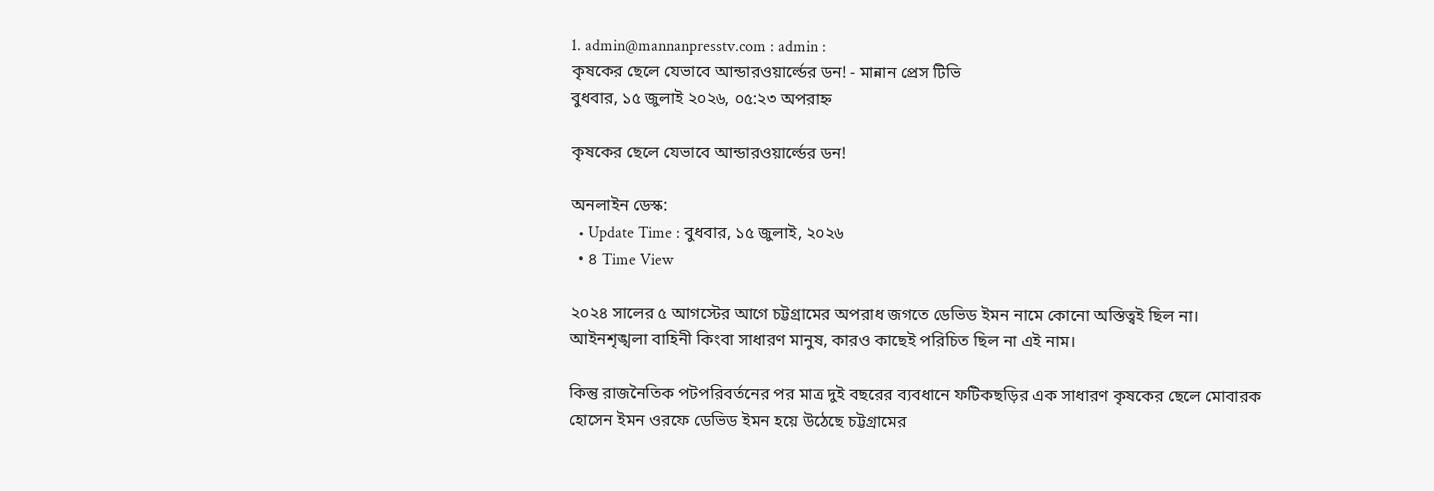1. admin@mannanpresstv.com : admin :
কৃষকের ছেলে যেভাবে আন্ডারওয়ার্ল্ডের ডন! - মান্নান প্রেস টিভি
বুধবার, ১৫ জুলাই ২০২৬, ০৫:২৩ অপরাহ্ন

কৃষকের ছেলে যেভাবে আন্ডারওয়ার্ল্ডের ডন!

অনলাইন ডেস্ক:
  • Update Time : বুধবার, ১৫ জুলাই, ২০২৬
  • ৪ Time View

২০২৪ সালের ৫ আগস্টের আগে চট্টগ্রামের অপরাধ জগতে ডেভিড ইমন নামে কোনো অস্তিত্বই ছিল না। আইনশৃঙ্খলা বাহিনী কিংবা সাধারণ মানুষ, কারও কাছেই পরিচিত ছিল না এই নাম।

কিন্তু রাজনৈতিক পটপরিবর্তনের পর মাত্র দুই বছরের ব্যবধানে ফটিকছড়ির এক সাধারণ কৃষকের ছেলে মোবারক হোসেন ইমন ওরফে ডেভিড ইমন হয়ে উঠেছে চট্টগ্রামের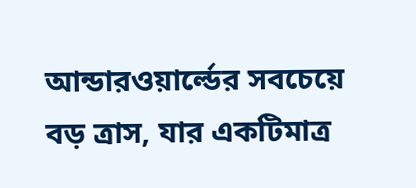আন্ডারওয়ার্ল্ডের সবচেয়ে বড় ত্রাস, যার একটিমাত্র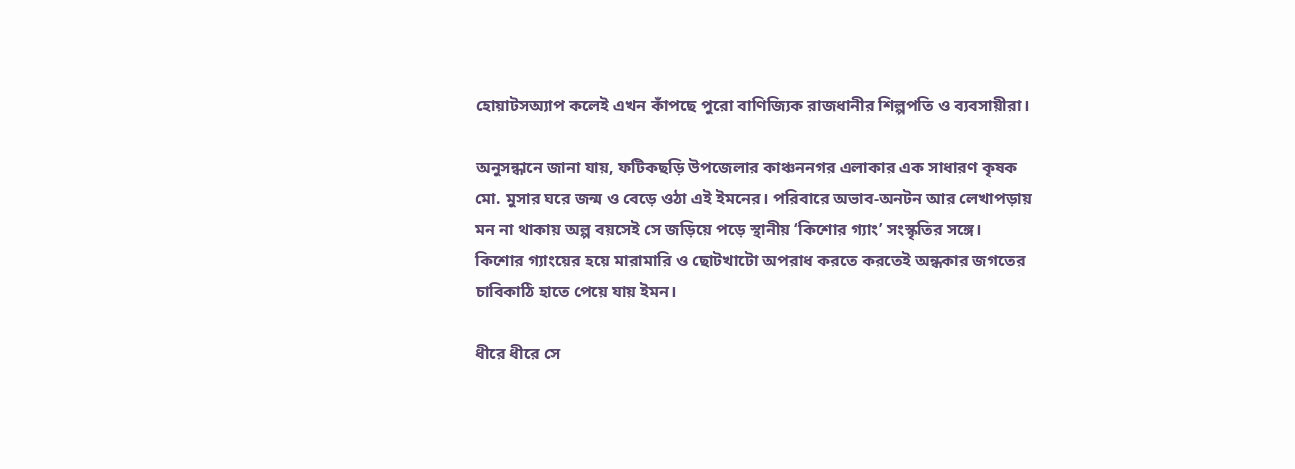হোয়াটসঅ্যাপ কলেই এখন কাঁপছে পুরো বাণিজ্যিক রাজধানীর শিল্পপতি ও ব্যবসায়ীরা।

অনুসন্ধানে জানা যায়, ফটিকছড়ি উপজেলার কাঞ্চননগর এলাকার এক সাধারণ কৃষক মো. মুসার ঘরে জন্ম ও বেড়ে ওঠা এই ইমনের। পরিবারে অভাব-অনটন আর লেখাপড়ায় মন না থাকায় অল্প বয়সেই সে জড়িয়ে পড়ে স্থানীয় ‘কিশোর গ্যাং’ সংস্কৃতির সঙ্গে। কিশোর গ্যাংয়ের হয়ে মারামারি ও ছোটখাটো অপরাধ করতে করতেই অন্ধকার জগতের চাবিকাঠি হাতে পেয়ে যায় ইমন।

ধীরে ধীরে সে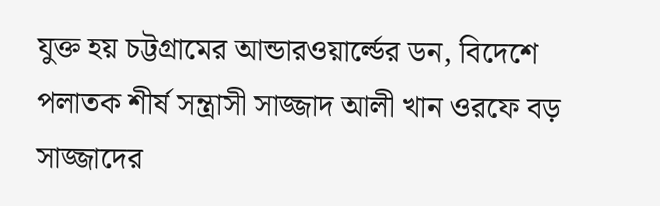যুক্ত হয় চট্টগ্রামের আন্ডারওয়ার্ল্ডের ডন, বিদেশে পলাতক শীর্ষ সন্ত্রাসী সাজ্জাদ আলী খান ওরফে বড় সাজ্জাদের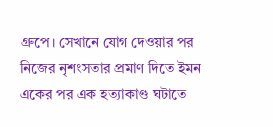গ্রুপে। সেখানে যোগ দেওয়ার পর নিজের নৃশংসতার প্রমাণ দিতে ইমন একের পর এক হত্যাকাণ্ড ঘটাতে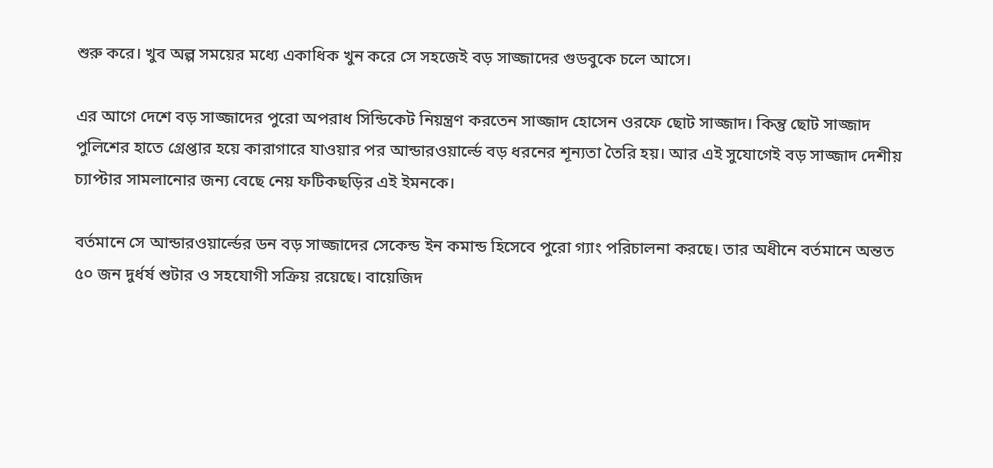শুরু করে। খুব অল্প সময়ের মধ্যে একাধিক খুন করে সে সহজেই বড় সাজ্জাদের গুডবুকে চলে আসে।

এর আগে দেশে বড় সাজ্জাদের পুরো অপরাধ সিন্ডিকেট নিয়ন্ত্রণ করতেন সাজ্জাদ হোসেন ওরফে ছোট সাজ্জাদ। কিন্তু ছোট সাজ্জাদ পুলিশের হাতে গ্রেপ্তার হয়ে কারাগারে যাওয়ার পর আন্ডারওয়ার্ল্ডে বড় ধরনের শূন্যতা তৈরি হয়। আর এই সুযোগেই বড় সাজ্জাদ দেশীয় চ্যাপ্টার সামলানোর জন্য বেছে নেয় ফটিকছড়ির এই ইমনকে।

বর্তমানে সে আন্ডারওয়ার্ল্ডের ডন বড় সাজ্জাদের সেকেন্ড ইন কমান্ড হিসেবে পুরো গ্যাং পরিচালনা করছে। তার অধীনে বর্তমানে অন্তত ৫০ জন দুর্ধর্ষ শুটার ও সহযোগী সক্রিয় রয়েছে। বায়েজিদ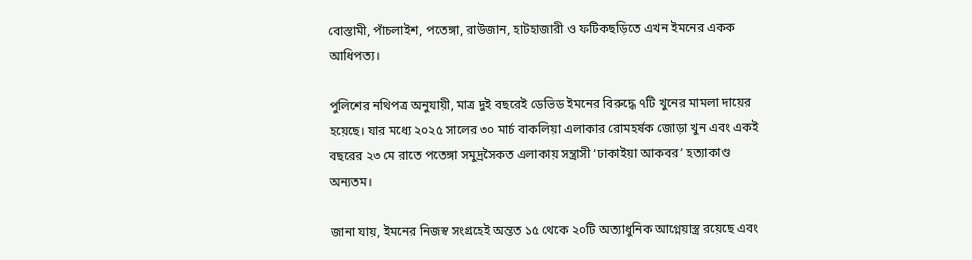বোস্তামী, পাঁচলাইশ, পতেঙ্গা, রাউজান, হাটহাজারী ও ফটিকছড়িতে এখন ইমনের একক আধিপত্য।

পুলিশের নথিপত্র অনুযায়ী, মাত্র দুই বছরেই ডেভিড ইমনের বিরুদ্ধে ৭টি খুনের মামলা দায়ের হয়েছে। যার মধ্যে ২০২৫ সালের ৩০ মার্চ বাকলিয়া এলাকার রোমহর্ষক জোড়া খুন এবং একই বছরের ২৩ মে রাতে পতেঙ্গা সমুদ্রসৈকত এলাকায় সন্ত্রাসী ‘ঢাকাইয়া আকবর’ হত্যাকাণ্ড অন্যতম।

জানা যায়, ইমনের নিজস্ব সংগ্রহেই অন্তত ১৫ থেকে ২০টি অত্যাধুনিক আগ্নেয়াস্ত্র রয়েছে এবং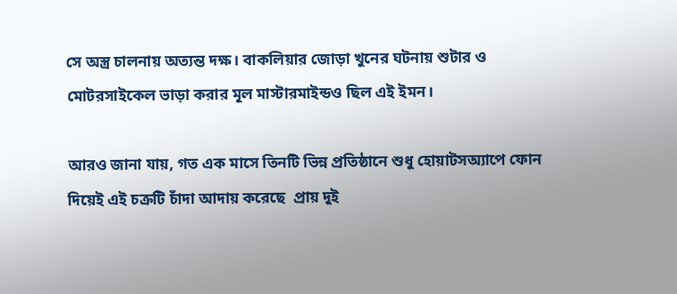সে অস্ত্র চালনায় অত্যন্ত দক্ষ। বাকলিয়ার জোড়া খুনের ঘটনায় শুটার ও মোটরসাইকেল ভাড়া করার মূল মাস্টারমাইন্ডও ছিল এই ইমন।

আরও জানা যায়, গত এক মাসে তিনটি ভিন্ন প্রতিষ্ঠানে শুধু হোয়াটসঅ্যাপে ফোন দিয়েই এই চক্রটি চাঁদা আদায় করেছে  প্রায় দুই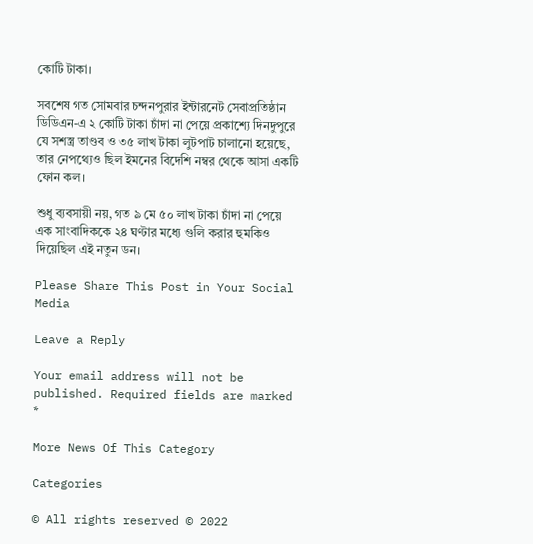কোটি টাকা।

সবশেষ গত সোমবার চন্দনপুরার ইন্টারনেট সেবাপ্রতিষ্ঠান ডিডিএন-এ ২ কোটি টাকা চাঁদা না পেয়ে প্রকাশ্যে দিনদুপুরে যে সশস্ত্র তাণ্ডব ও ৩৫ লাখ টাকা লুটপাট চালানো হয়েছে, তার নেপথ্যেও ছিল ইমনের বিদেশি নম্বর থেকে আসা একটি ফোন কল।

শুধু ব্যবসায়ী নয়, গত ৯ মে ৫০ লাখ টাকা চাঁদা না পেয়ে এক সাংবাদিককে ২৪ ঘণ্টার মধ্যে গুলি করার হুমকিও দিয়েছিল এই নতুন ডন।

Please Share This Post in Your Social Media

Leave a Reply

Your email address will not be published. Required fields are marked *

More News Of This Category

Categories

© All rights reserved © 2022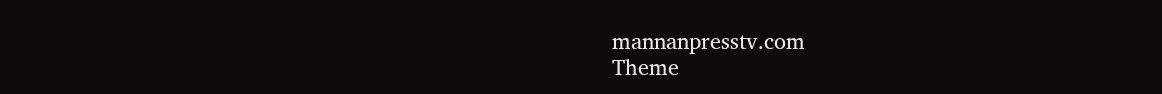mannanpresstv.com
Theme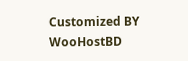Customized BY WooHostBD